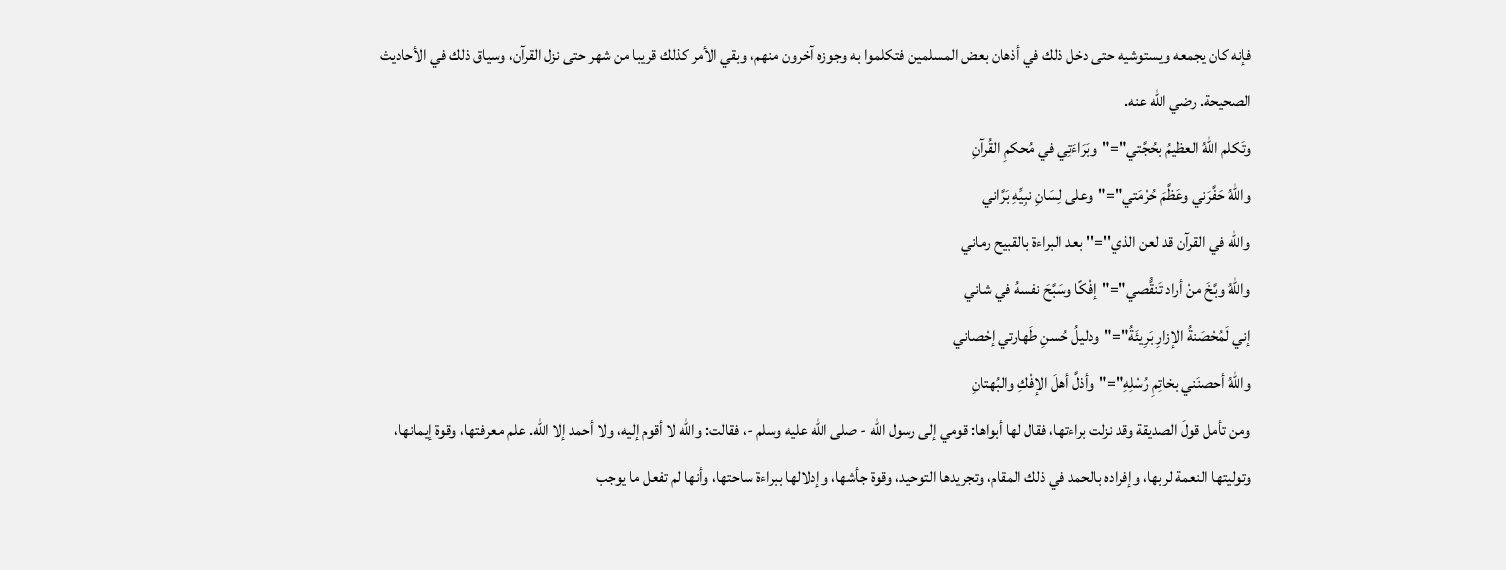فإنه كان يجمعه ويستوشيه حتى دخل ذلك في أذهان بعض المسلمين فتكلموا به وجوزه آخرون منهم، وبقي الأمر كذلك قريبا من شهر حتى نزل القرآن، وسياق ذلك في الأحاديث الصحيحة. رضي الله عنه.
وتَكلم اللهُ العظيمُ بحُجَّتي"="وبَرَاءَتِي في مُحكمِ القُرآنِ
واللهُ حَفَّرَني وعَظَّمَ حُرْمَتي"="وعلى لِسَانِ نبِيِّهِ بَرَّاني
والله في القرآن قد لعن الذي''='' بعد البراءة بالقبيح رماني
واللهُ وبَّخَ منْ أراد تَنقُّصي"="إفْكًا وسَبَّحَ نفسهُ في شاني
إني لَمُحْصَنةُ الإزارِ بَرِيئَةُ"="ودليلُ حُسنِ طَهارتي إحْصاني
واللهُ أحصنَني بخاتِمِ رُسْلِهِ"="وأذلَّ أهلَ الإفْكِ والبُهتانِ
ومن تأمل قولَ الصديقة وقد نزلت براءتها، فقال لها أبواها: قومي إلى رسول الله - صلى الله عليه وسلم -، فقالت: والله لا أقوم إليه، ولا أحمد إلا الله. علم معرفتها، وقوة إيمانها، وتوليتها النعمة لربها، وإفراده بالحمد في ذلك المقام، وتجريدها التوحيد، وقوة جأشها، وإدلالها ببراءة ساحتها، وأنها لم تفعل ما يوجب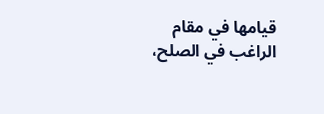قيامها في مقام الراغب في الصلح،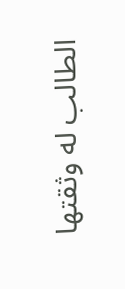الطالب له وثقتها